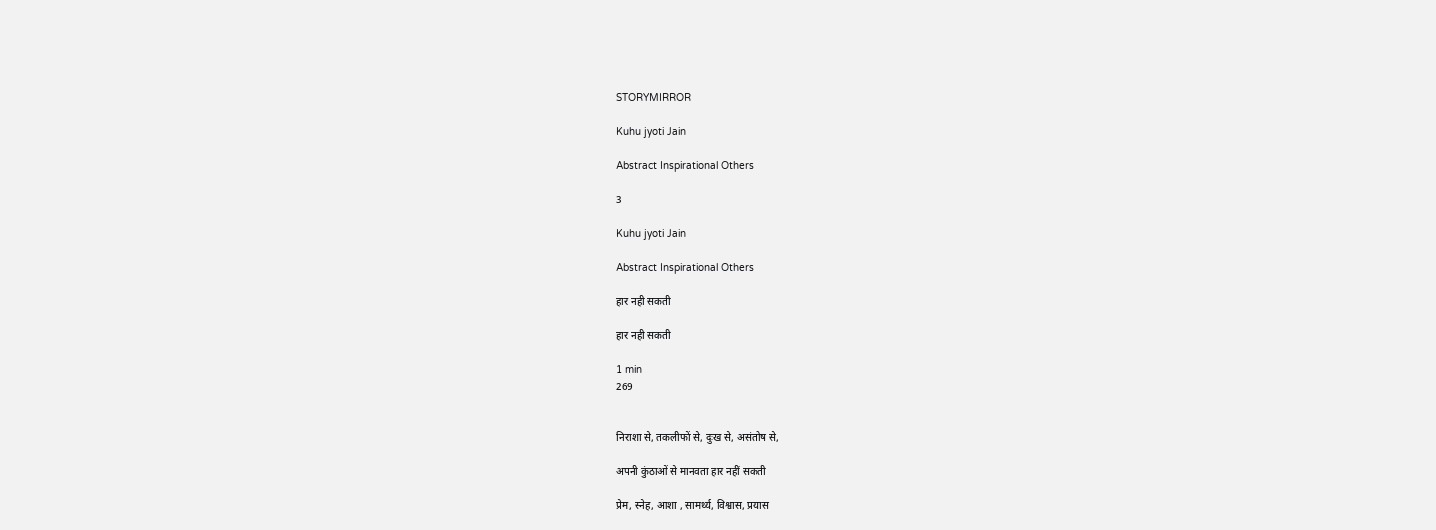STORYMIRROR

Kuhu jyoti Jain

Abstract Inspirational Others

3

Kuhu jyoti Jain

Abstract Inspirational Others

हार नही सकती

हार नही सकती

1 min
269


निराशा से, तकलीफों से, दुःख से, असंतोष से,

अपनी कुंठाओं से मानवता हार नहीं सकती

प्रेम, स्नेह, आशा , सामर्थ्य, विश्वास, प्रयास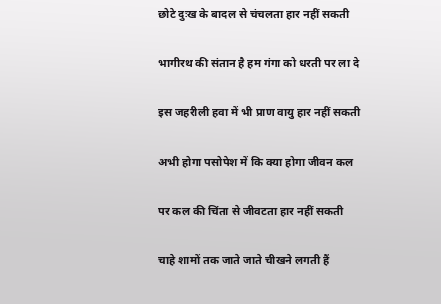छोटे दुःख के बादल से चंचलता हार नहीं सकती

भागीरथ की संतान है हम गंगा को धरती पर ला दे

इस जहरीली हवा में भी प्राण वायु हार नहीं सकती

अभी होगा पसोपेश में कि क्या होगा जीवन कल

पर कल की चिंता से जीवटता हार नहीं सकती

चाहे शामों तक जाते जाते चीखने लगती हैं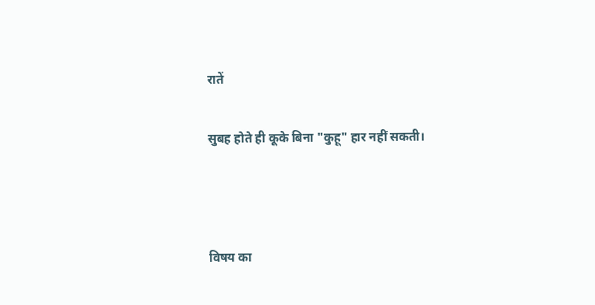रातें

सुबह होते ही कूके बिना "कुहू" हार नहीं सकती।



विषय का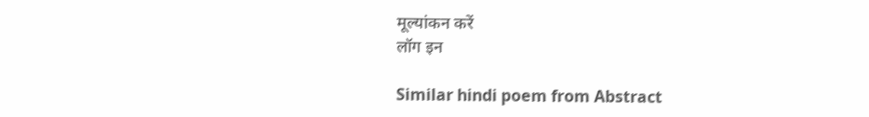मूल्यांकन करें
लॉग इन

Similar hindi poem from Abstract